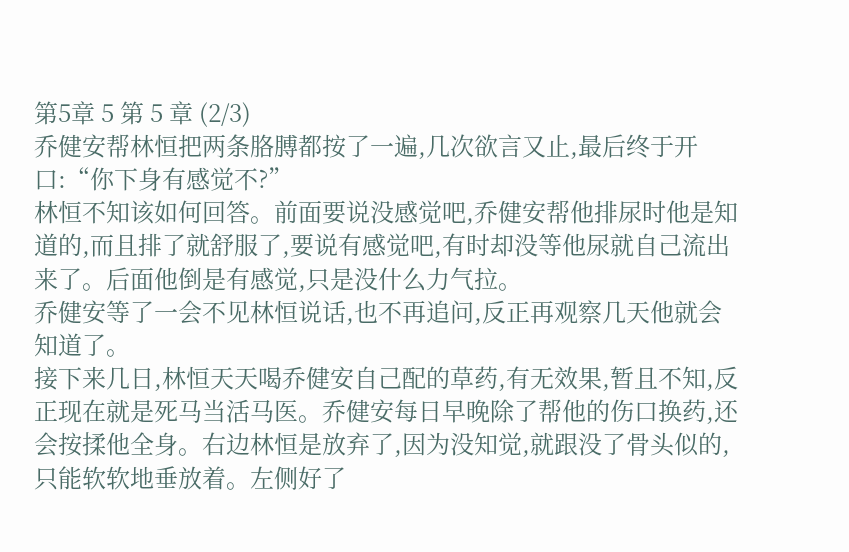第5章 5 第 5 章 (2/3)
乔健安帮林恒把两条胳膊都按了一遍,几次欲言又止,最后终于开口:“你下身有感觉不?”
林恒不知该如何回答。前面要说没感觉吧,乔健安帮他排尿时他是知道的,而且排了就舒服了,要说有感觉吧,有时却没等他尿就自己流出来了。后面他倒是有感觉,只是没什么力气拉。
乔健安等了一会不见林恒说话,也不再追问,反正再观察几天他就会知道了。
接下来几日,林恒天天喝乔健安自己配的草药,有无效果,暂且不知,反正现在就是死马当活马医。乔健安每日早晚除了帮他的伤口换药,还会按揉他全身。右边林恒是放弃了,因为没知觉,就跟没了骨头似的,只能软软地垂放着。左侧好了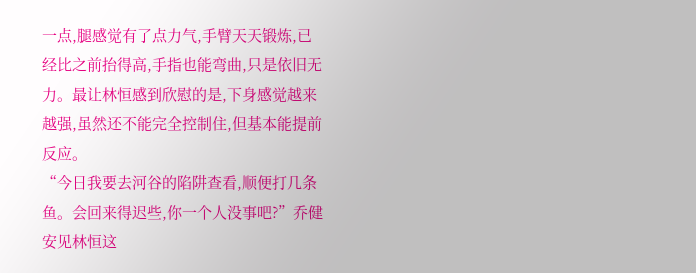一点,腿感觉有了点力气,手臂天天锻炼,已经比之前抬得高,手指也能弯曲,只是依旧无力。最让林恒感到欣慰的是,下身感觉越来越强,虽然还不能完全控制住,但基本能提前反应。
“今日我要去河谷的陷阱查看,顺便打几条鱼。会回来得迟些,你一个人没事吧?”乔健安见林恒这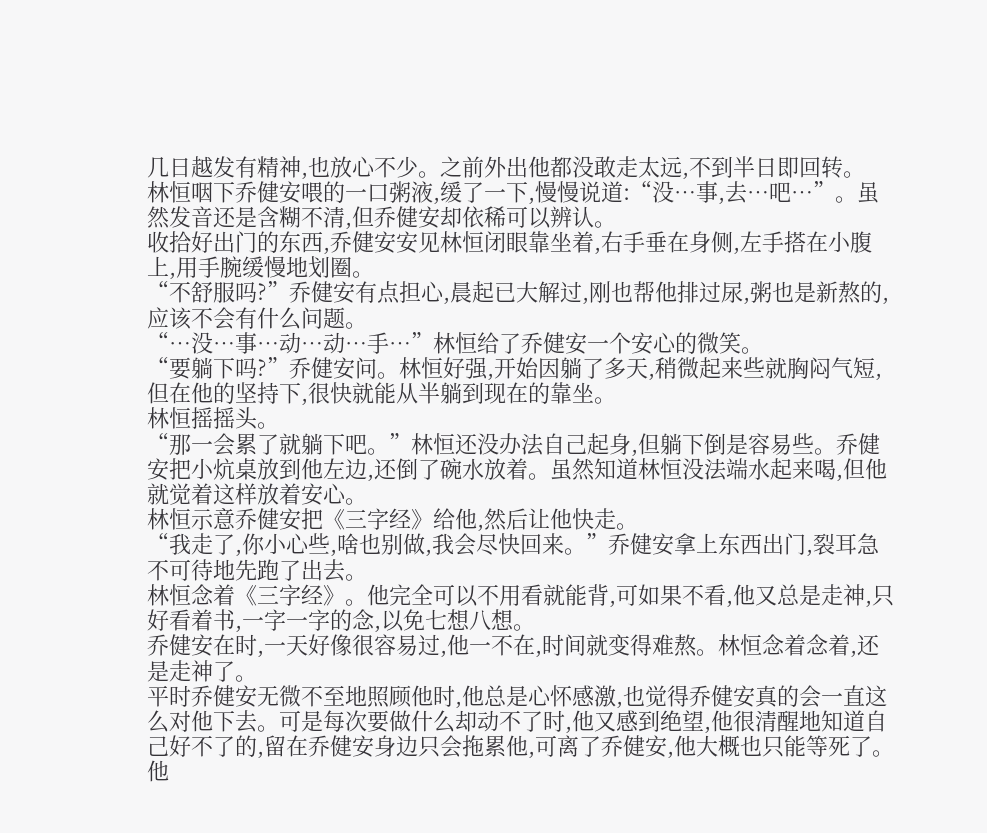几日越发有精神,也放心不少。之前外出他都没敢走太远,不到半日即回转。
林恒咽下乔健安喂的一口粥液,缓了一下,慢慢说道:“没…事,去…吧…”。虽然发音还是含糊不清,但乔健安却依稀可以辨认。
收拾好出门的东西,乔健安安见林恒闭眼靠坐着,右手垂在身侧,左手搭在小腹上,用手腕缓慢地划圈。
“不舒服吗?”乔健安有点担心,晨起已大解过,刚也帮他排过尿,粥也是新熬的,应该不会有什么问题。
“…没…事…动…动…手…”林恒给了乔健安一个安心的微笑。
“要躺下吗?”乔健安问。林恒好强,开始因躺了多天,稍微起来些就胸闷气短,但在他的坚持下,很快就能从半躺到现在的靠坐。
林恒摇摇头。
“那一会累了就躺下吧。”林恒还没办法自己起身,但躺下倒是容易些。乔健安把小炕桌放到他左边,还倒了碗水放着。虽然知道林恒没法端水起来喝,但他就觉着这样放着安心。
林恒示意乔健安把《三字经》给他,然后让他快走。
“我走了,你小心些,啥也别做,我会尽快回来。”乔健安拿上东西出门,裂耳急不可待地先跑了出去。
林恒念着《三字经》。他完全可以不用看就能背,可如果不看,他又总是走神,只好看着书,一字一字的念,以免七想八想。
乔健安在时,一天好像很容易过,他一不在,时间就变得难熬。林恒念着念着,还是走神了。
平时乔健安无微不至地照顾他时,他总是心怀感激,也觉得乔健安真的会一直这么对他下去。可是每次要做什么却动不了时,他又感到绝望,他很清醒地知道自己好不了的,留在乔健安身边只会拖累他,可离了乔健安,他大概也只能等死了。他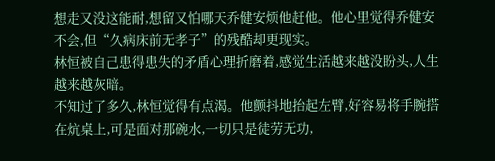想走又没这能耐,想留又怕哪天乔健安烦他赶他。他心里觉得乔健安不会,但“久病床前无孝子”的残酷却更现实。
林恒被自己患得患失的矛盾心理折磨着,感觉生活越来越没盼头,人生越来越灰暗。
不知过了多久,林恒觉得有点渴。他颤抖地抬起左臂,好容易将手腕搭在炕桌上,可是面对那碗水,一切只是徒劳无功,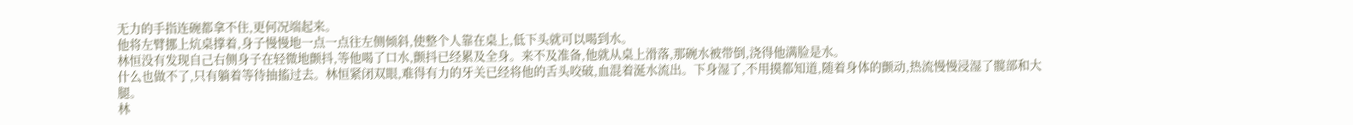无力的手指连碗都拿不住,更何况端起来。
他将左臂挪上炕桌撑着,身子慢慢地一点一点往左侧倾斜,使整个人靠在桌上,低下头就可以喝到水。
林恒没有发现自己右侧身子在轻微地颤抖,等他喝了口水,颤抖已经累及全身。来不及准备,他就从桌上滑落,那碗水被带倒,浇得他满脸是水。
什么也做不了,只有躺着等待抽搐过去。林恒紧闭双眼,难得有力的牙关已经将他的舌头咬破,血混着涎水流出。下身湿了,不用摸都知道,随着身体的颤动,热流慢慢浸湿了髋部和大腿。
林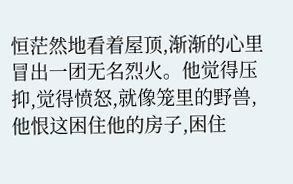恒茫然地看着屋顶,渐渐的心里冒出一团无名烈火。他觉得压抑,觉得愤怒,就像笼里的野兽,他恨这困住他的房子,困住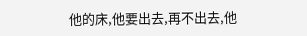他的床,他要出去,再不出去,他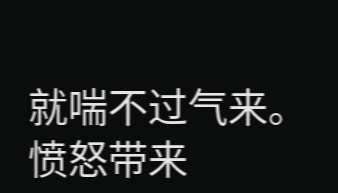就喘不过气来。
愤怒带来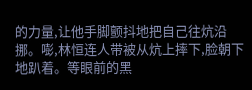的力量,让他手脚颤抖地把自己往炕沿挪。嘭,林恒连人带被从炕上摔下,脸朝下地趴着。等眼前的黑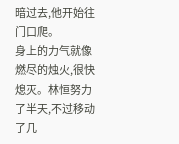暗过去,他开始往门口爬。
身上的力气就像燃尽的烛火,很快熄灭。林恒努力了半天,不过移动了几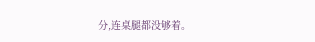分,连桌腿都没够着。